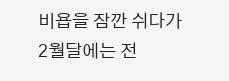비욥을 잠깐 쉬다가 2월달에는 전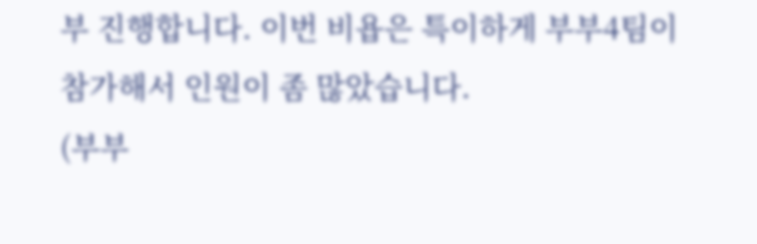부 진행합니다. 이번 비욥은 특이하게 부부4팀이 참가해서 인원이 좀 많았습니다.
(부부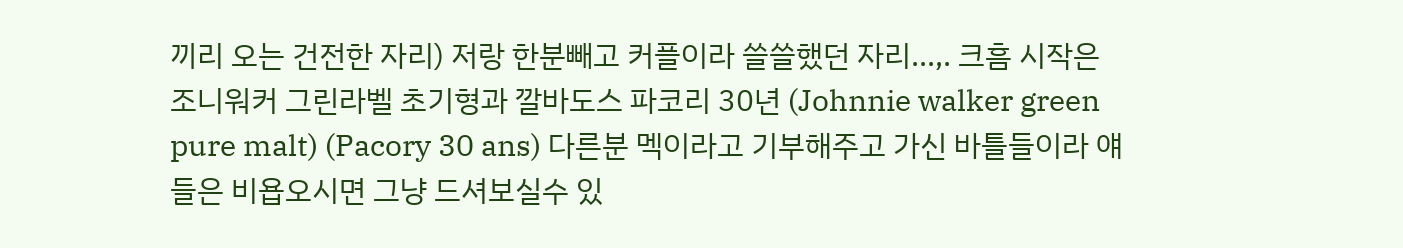끼리 오는 건전한 자리) 저랑 한분빼고 커플이라 쓸쓸했던 자리...,. 크흠 시작은 조니워커 그린라벨 초기형과 깔바도스 파코리 30년 (Johnnie walker green pure malt) (Pacory 30 ans) 다른분 멕이라고 기부해주고 가신 바틀들이라 얘들은 비욥오시면 그냥 드셔보실수 있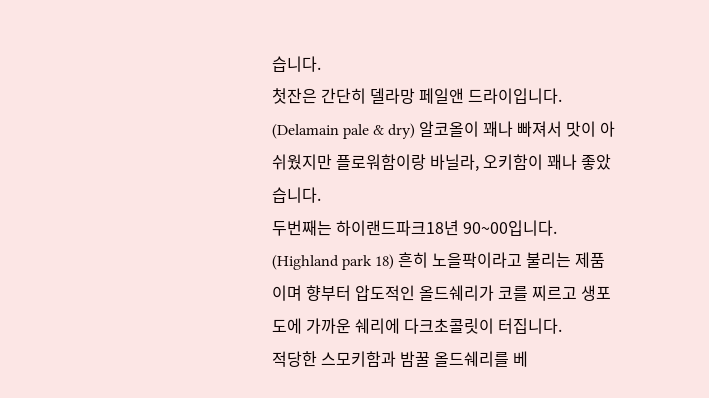습니다.
첫잔은 간단히 델라망 페일앤 드라이입니다. (Delamain pale & dry) 알코올이 꽤나 빠져서 맛이 아쉬웠지만 플로워함이랑 바닐라, 오키함이 꽤나 좋았습니다.
두번째는 하이랜드파크18년 90~00입니다. (Highland park 18) 흔히 노을팍이라고 불리는 제품이며 향부터 압도적인 올드쉐리가 코를 찌르고 생포도에 가까운 쉐리에 다크초콜릿이 터집니다.
적당한 스모키함과 밤꿀 올드쉐리를 베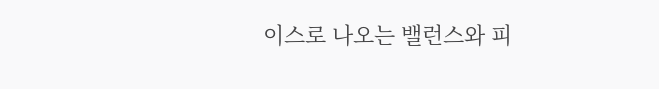이스로 나오는 밸런스와 피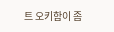트 오키함이 좀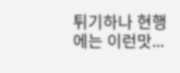튀기하나 현행에는 이런맛...